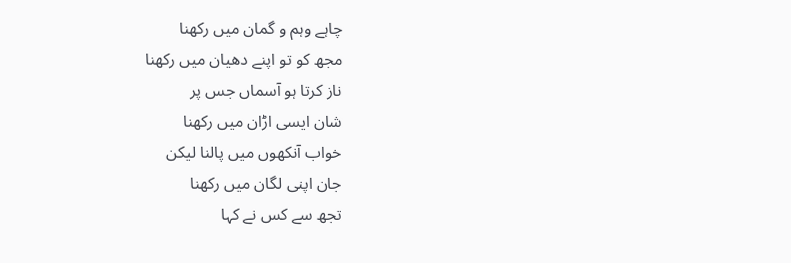چاہے وہم و گمان میں رکھنا
مجھ کو تو اپنے دھیان میں رکھنا
ناز کرتا ہو آسماں جس پر
شان ایسی اڑان میں رکھنا
خواب آنکھوں میں پالنا لیکن
جان اپنی لگان میں رکھنا
تجھ سے کس نے کہا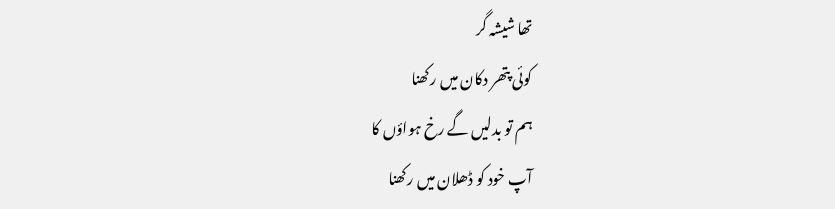تھا شیشہ گر
کوئی پتھر دکان میں رکھنا
ہم تو بدلیں گے رخ ہواؤں کا
آپ خود کو ڈھلان میں رکھنا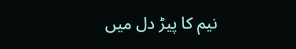نیم کا پیڑ دل میں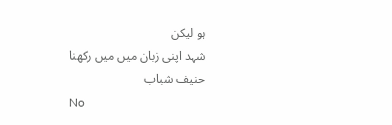ہو لیکن
شہد اپنی زبان میں میں رکھنا
حنیف شباب
No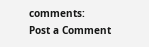comments:
Post a Comment